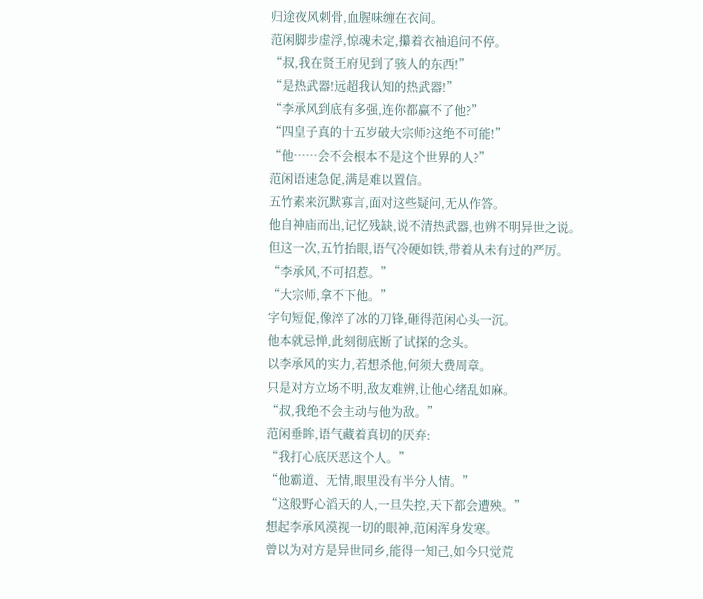归途夜风刺骨,血腥味缠在衣间。
范闲脚步虚浮,惊魂未定,攥着衣袖追问不停。
“叔,我在贤王府见到了骇人的东西!”
“是热武器!远超我认知的热武器!”
“李承风到底有多强,连你都赢不了他?”
“四皇子真的十五岁破大宗师?这绝不可能!”
“他……会不会根本不是这个世界的人?”
范闲语速急促,满是难以置信。
五竹素来沉默寡言,面对这些疑问,无从作答。
他自神庙而出,记忆残缺,说不清热武器,也辨不明异世之说。
但这一次,五竹抬眼,语气冷硬如铁,带着从未有过的严厉。
“李承风,不可招惹。”
“大宗师,拿不下他。”
字句短促,像淬了冰的刀锋,砸得范闲心头一沉。
他本就忌惮,此刻彻底断了试探的念头。
以李承风的实力,若想杀他,何须大费周章。
只是对方立场不明,敌友难辨,让他心绪乱如麻。
“叔,我绝不会主动与他为敌。”
范闲垂眸,语气藏着真切的厌弃:
“我打心底厌恶这个人。”
“他霸道、无情,眼里没有半分人情。”
“这般野心滔天的人,一旦失控,天下都会遭殃。”
想起李承风漠视一切的眼神,范闲浑身发寒。
曾以为对方是异世同乡,能得一知己,如今只觉荒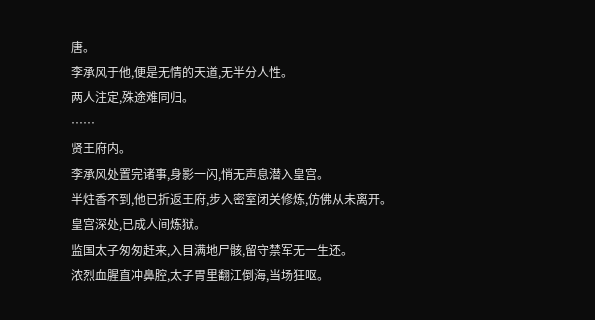唐。
李承风于他,便是无情的天道,无半分人性。
两人注定,殊途难同归。
……
贤王府内。
李承风处置完诸事,身影一闪,悄无声息潜入皇宫。
半炷香不到,他已折返王府,步入密室闭关修炼,仿佛从未离开。
皇宫深处,已成人间炼狱。
监国太子匆匆赶来,入目满地尸骸,留守禁军无一生还。
浓烈血腥直冲鼻腔,太子胃里翻江倒海,当场狂呕。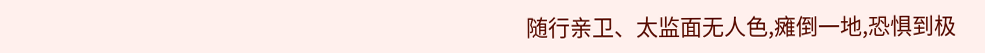随行亲卫、太监面无人色,瘫倒一地,恐惧到极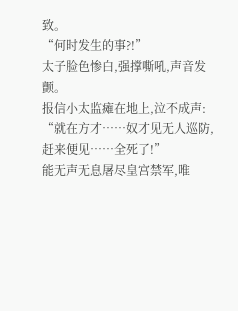致。
“何时发生的事?!”
太子脸色惨白,强撑嘶吼,声音发颤。
报信小太监瘫在地上,泣不成声:
“就在方才……奴才见无人巡防,赶来便见……全死了!”
能无声无息屠尽皇宫禁军,唯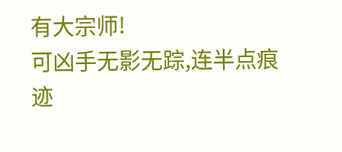有大宗师!
可凶手无影无踪,连半点痕迹